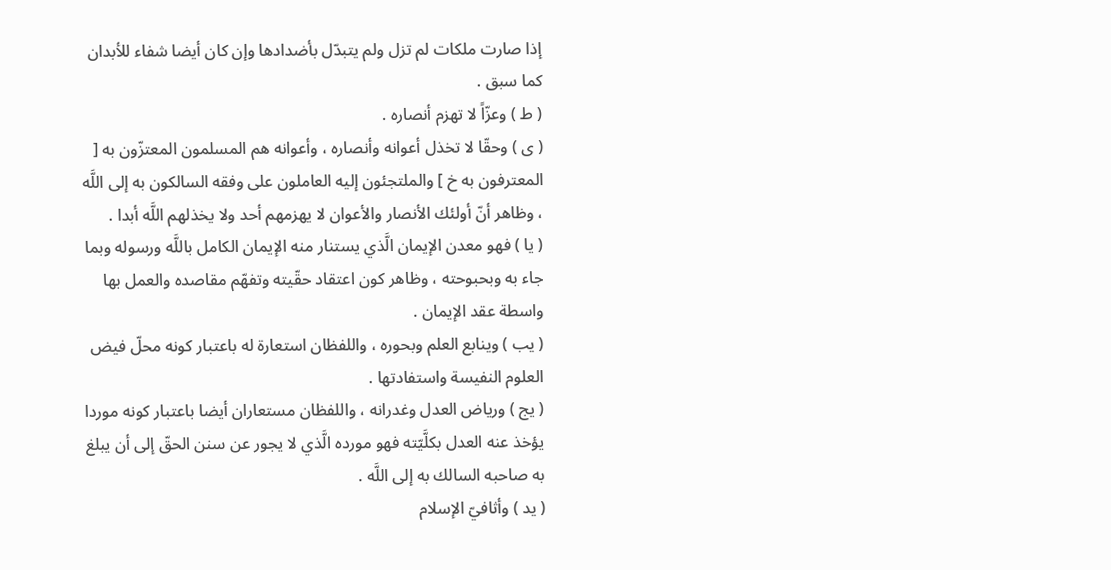إذا صارت ملكات لم تزل ولم يتبدّل بأضدادها وإن كان أيضا شفاء للأبدان كما سبق .
( ط ) وعزّاً لا تهزم أنصاره .
( ى ) وحقّا لا تخذل أعوانه وأنصاره ، وأعوانه هم المسلمون المعتزّون به [ المعترفون به خ ] والملتجئون إليه العاملون على وفقه السالكون به إلى اللَّه ، وظاهر أنّ أولئك الأنصار والأعوان لا يهزمهم أحد ولا يخذلهم اللَّه أبدا .
( يا ) فهو معدن الإيمان الَّذي يستنار منه الإيمان الكامل باللَّه ورسوله وبما جاء به وبحبوحته ، وظاهر كون اعتقاد حقّيته وتفهّم مقاصده والعمل بها واسطة عقد الإيمان .
( يب ) وينابع العلم وبحوره ، واللفظان استعارة له باعتبار كونه محلّ فيض العلوم النفيسة واستفادتها .
( يج ) ورياض العدل وغدرانه ، واللفظان مستعاران أيضا باعتبار كونه موردا يؤخذ عنه العدل بكلَّيّته فهو مورده الَّذي لا يجور عن سنن الحقّ إلى أن يبلغ به صاحبه السالك به إلى اللَّه .
( يد ) وأثافيّ الإسلام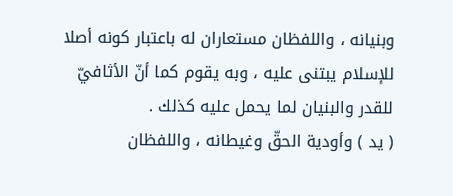وبنيانه ، واللفظان مستعاران له باعتبار كونه أصلا للإسلام يبتنى عليه ، وبه يقوم كما أنّ الأثافيّ للقدر والبنيان لما يحمل عليه كذلك .
( يد ) وأودية الحقّ وغيطانه ، واللفظان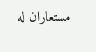مستعاران له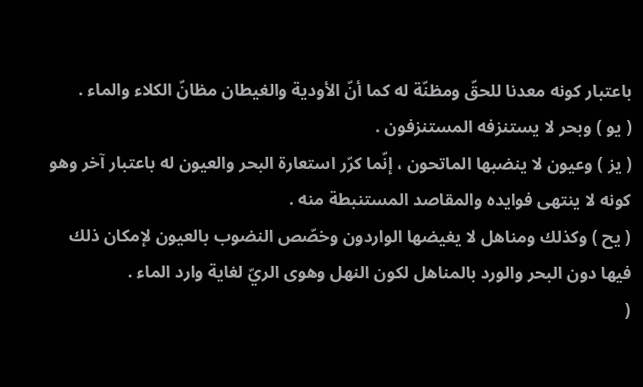باعتبار كونه معدنا للحقّ ومظنّة له كما أنّ الأودية والغيطان مظانّ الكلاء والماء .
( يو ) وبحر لا يستنزفه المستنزفون .
( يز ) وعيون لا ينضبها الماتحون ، إنّما كرّر استعارة البحر والعيون له باعتبار آخر وهو كونه لا ينتهى فوايده والمقاصد المستنبطة منه .
( يح ) وكذلك ومناهل لا يغيضها الواردون وخصّص النضوب بالعيون لإمكان ذلك فيها دون البحر والورد بالمناهل لكون النهل وهوى الريّ لغاية وارد الماء .
(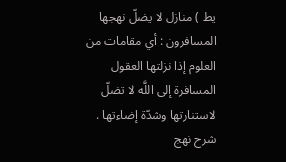يط ) منازل لا يضلّ نهجها المسافرون : أي مقامات من العلوم إذا نزلتها العقول المسافرة إلى اللَّه لا تضلّ لاستنارتها وشدّة إضاءتها .
شرح نهج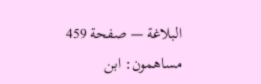البلاغة — صفحة 459
مساهمون: ابن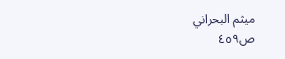ميثم البحراني
ص٤٥٩